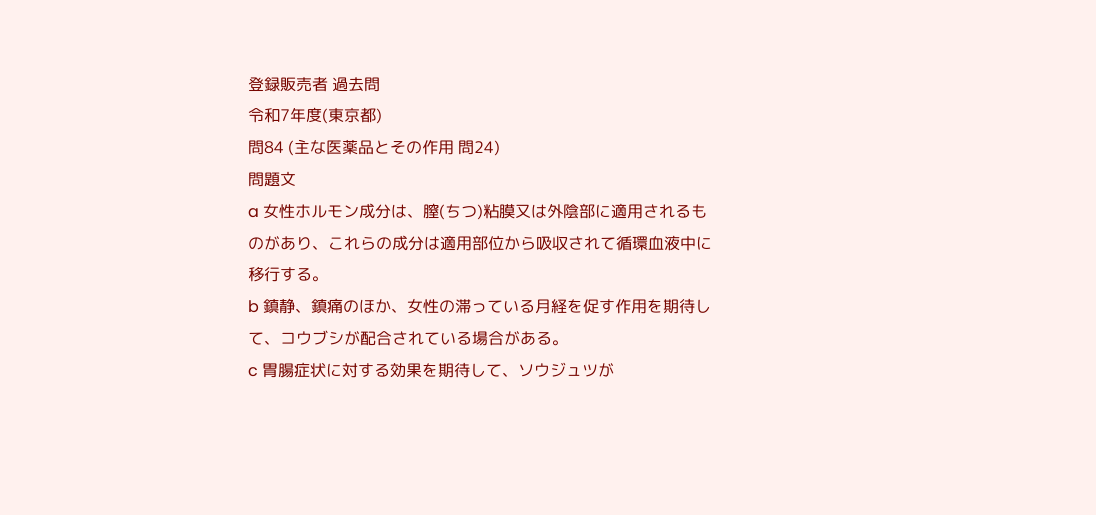登録販売者 過去問
令和7年度(東京都)
問84 (主な医薬品とその作用 問24)
問題文
a 女性ホルモン成分は、膣(ちつ)粘膜又は外陰部に適用されるものがあり、これらの成分は適用部位から吸収されて循環血液中に移行する。
b 鎮静、鎮痛のほか、女性の滞っている月経を促す作用を期待して、コウブシが配合されている場合がある。
c 胃腸症状に対する効果を期待して、ソウジュツが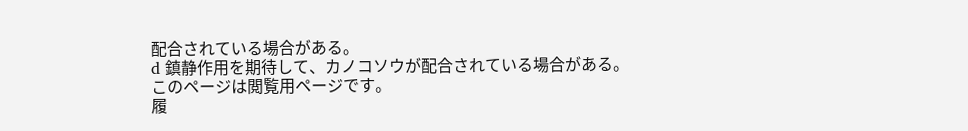配合されている場合がある。
d 鎮静作用を期待して、カノコソウが配合されている場合がある。
このページは閲覧用ページです。
履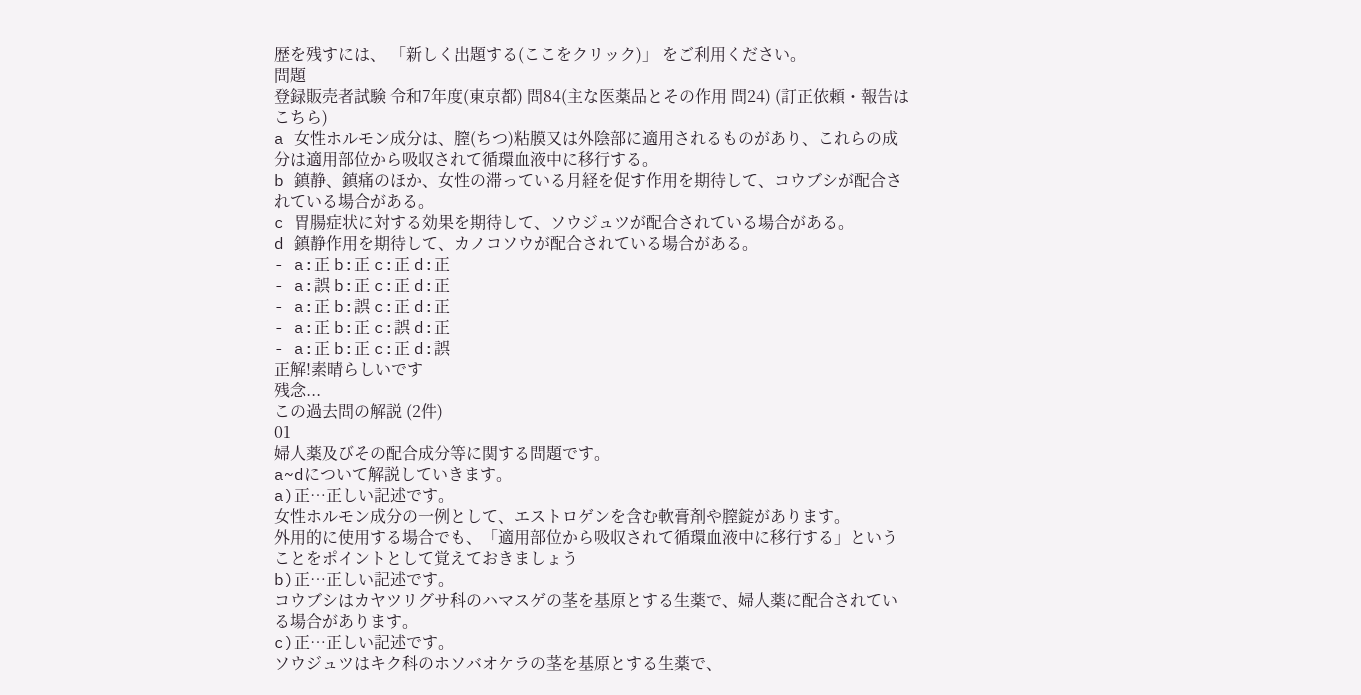歴を残すには、 「新しく出題する(ここをクリック)」 をご利用ください。
問題
登録販売者試験 令和7年度(東京都) 問84(主な医薬品とその作用 問24) (訂正依頼・報告はこちら)
a 女性ホルモン成分は、膣(ちつ)粘膜又は外陰部に適用されるものがあり、これらの成分は適用部位から吸収されて循環血液中に移行する。
b 鎮静、鎮痛のほか、女性の滞っている月経を促す作用を期待して、コウブシが配合されている場合がある。
c 胃腸症状に対する効果を期待して、ソウジュツが配合されている場合がある。
d 鎮静作用を期待して、カノコソウが配合されている場合がある。
- a:正 b:正 c:正 d:正
- a:誤 b:正 c:正 d:正
- a:正 b:誤 c:正 d:正
- a:正 b:正 c:誤 d:正
- a:正 b:正 c:正 d:誤
正解!素晴らしいです
残念...
この過去問の解説 (2件)
01
婦人薬及びその配合成分等に関する問題です。
a~dについて解説していきます。
a)正…正しい記述です。
女性ホルモン成分の一例として、エストロゲンを含む軟膏剤や膣錠があります。
外用的に使用する場合でも、「適用部位から吸収されて循環血液中に移行する」ということをポイントとして覚えておきましょう
b)正…正しい記述です。
コウブシはカヤツリグサ科のハマスゲの茎を基原とする生薬で、婦人薬に配合されている場合があります。
c)正…正しい記述です。
ソウジュツはキク科のホソバオケラの茎を基原とする生薬で、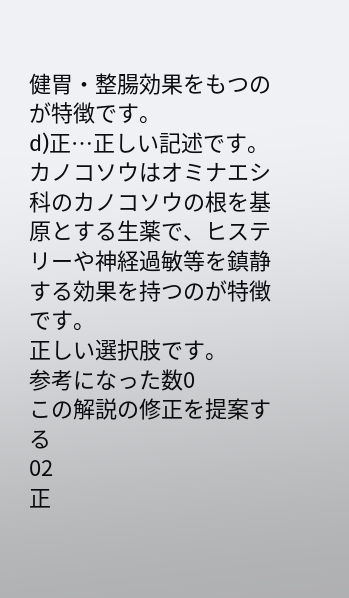健胃・整腸効果をもつのが特徴です。
d)正…正しい記述です。
カノコソウはオミナエシ科のカノコソウの根を基原とする生薬で、ヒステリーや神経過敏等を鎮静する効果を持つのが特徴です。
正しい選択肢です。
参考になった数0
この解説の修正を提案する
02
正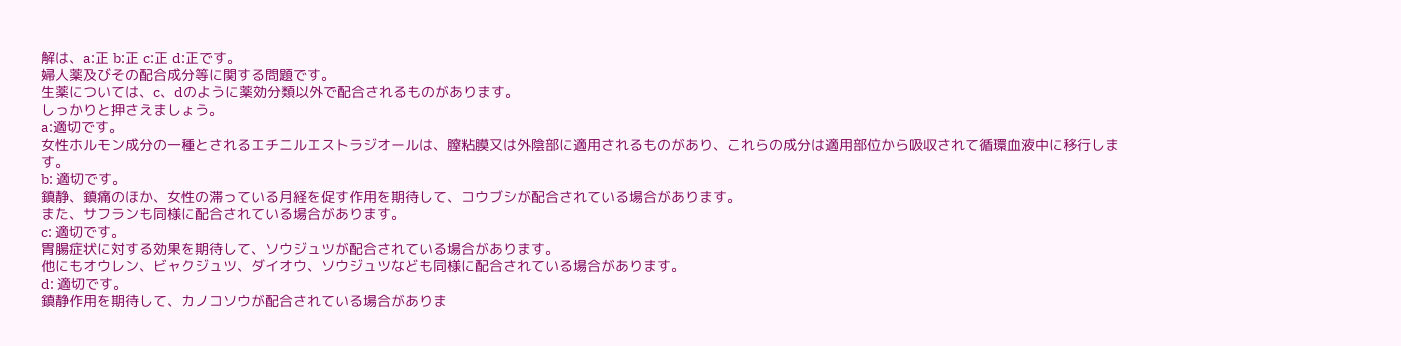解は、a:正 b:正 c:正 d:正です。
婦人薬及びその配合成分等に関する問題です。
生薬については、c、dのように薬効分類以外で配合されるものがあります。
しっかりと押さえましょう。
a:適切です。
女性ホルモン成分の一種とされるエチニルエストラジオールは、膣粘膜又は外陰部に適用されるものがあり、これらの成分は適用部位から吸収されて循環血液中に移行します。
b: 適切です。
鎮静、鎮痛のほか、女性の滞っている月経を促す作用を期待して、コウブシが配合されている場合があります。
また、サフランも同様に配合されている場合があります。
c: 適切です。
胃腸症状に対する効果を期待して、ソウジュツが配合されている場合があります。
他にもオウレン、ビャクジュツ、ダイオウ、ソウジュツなども同様に配合されている場合があります。
d: 適切です。
鎮静作用を期待して、カノコソウが配合されている場合がありま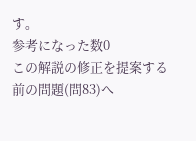す。
参考になった数0
この解説の修正を提案する
前の問題(問83)へ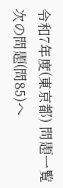令和7年度(東京都) 問題一覧
次の問題(問85)へ